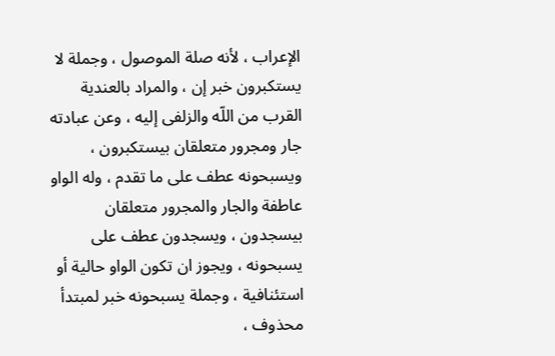الإعراب ، لأنه صلة الموصول ، وجملة لا يستكبرون خبر إن ، والمراد بالعندية القرب من اللّه والزلفى إليه ، وعن عبادته جار ومجرور متعلقان بيستكبرون ، ويسبحونه عطف على ما تقدم ، وله الواو عاطفة والجار والمجرور متعلقان بيسجدون ، ويسجدون عطف على يسبحونه ، ويجوز ان تكون الواو حالية أو استئنافية ، وجملة يسبحونه خبر لمبتدأ محذوف ،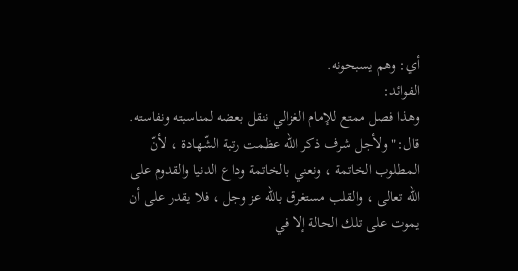أي: وهم يسبحونه.
الفوائد:
وهذا فصل ممتع للإمام الغزالي ننقل بعضه لمناسبته ونفاسته.
قال:"ولأجل شرف ذكر اللّه عظمت رتبة الشّهادة ، لأنّ المطلوب الخاتمة ، ونعني بالخاتمة وداع الدنيا والقدوم على اللّه تعالى ، والقلب مستغرق باللّه عز وجل ، فلا يقدر على أن يموت على تلك الحالة إلا في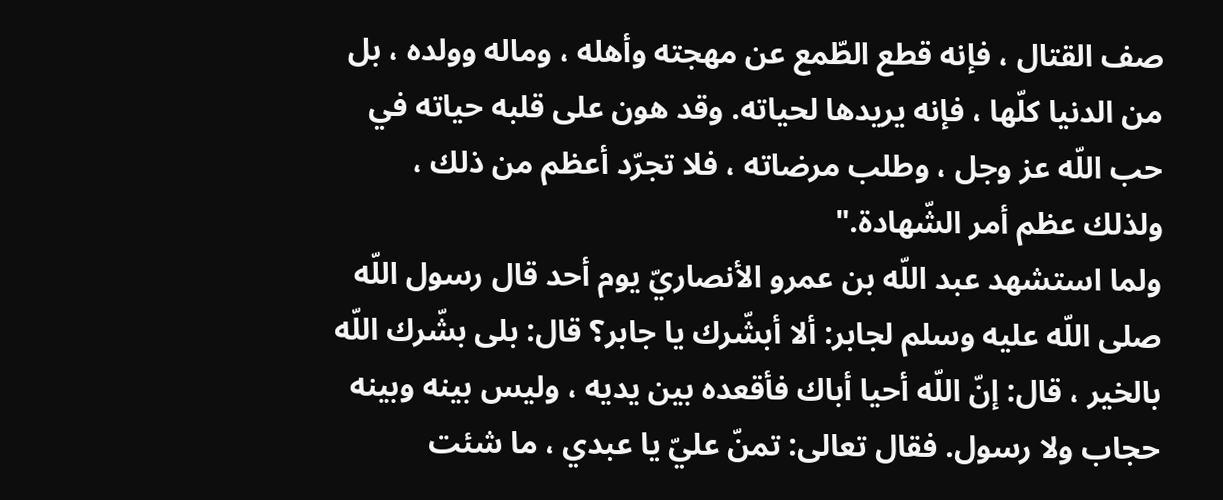صف القتال ، فإنه قطع الطّمع عن مهجته وأهله ، وماله وولده ، بل من الدنيا كلّها ، فإنه يريدها لحياته. وقد هون على قلبه حياته في حب اللّه عز وجل ، وطلب مرضاته ، فلا تجرّد أعظم من ذلك ، ولذلك عظم أمر الشّهادة."
ولما استشهد عبد اللّه بن عمرو الأنصاريّ يوم أحد قال رسول اللّه صلى اللّه عليه وسلم لجابر: ألا أبشّرك يا جابر؟ قال: بلى بشّرك اللّه بالخير ، قال: إنّ اللّه أحيا أباك فأقعده بين يديه ، وليس بينه وبينه حجاب ولا رسول. فقال تعالى: تمنّ عليّ يا عبدي ، ما شئت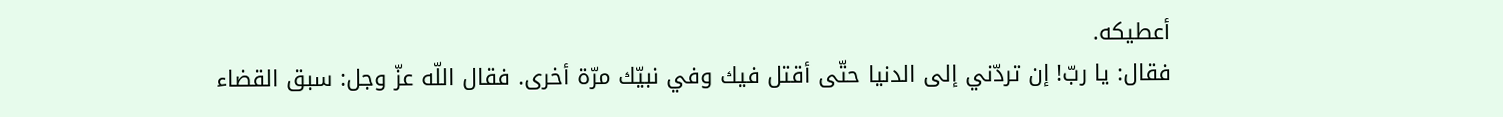أعطيكه.
فقال: يا ربّ! إن تردّني إلى الدنيا حتّى أقتل فيك وفي نبيّك مرّة أخرى. فقال اللّه عزّ وجل: سبق القضاء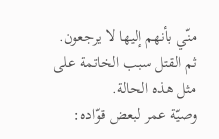منّي بأنهم إليها لا يرجعون.
ثم القتل سبب الخاتمة على مثل هذه الحالة.
وصيّة عمر لبعض قوّاده: